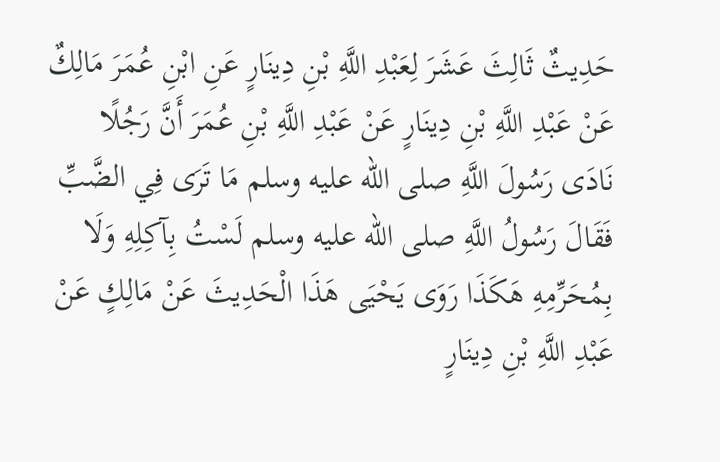حَدِيثٌ ثَالِثَ عَشَرَ لِعَبْدِ اللَّهِ بْنِ دِينَارٍ عَنِ ابْنِ عُمَرَ مَالِكٌ عَنْ عَبْدِ اللَّهِ بْنِ دِينَارٍ عَنْ عَبْدِ اللَّهِ بْنِ عُمَرَ أَنَّ رَجُلًا نَادَى رَسُولَ اللَّهِ صلى الله عليه وسلم مَا تَرَى فِي الضَّبِّ فَقَالَ رَسُولُ اللَّهِ صلى الله عليه وسلم لَسْتُ بِآكِلِهِ وَلَا بِمُحَرِّمِهِ هَكَذَا رَوَى يَحْيَى هَذَا الْحَدِيثَ عَنْ مَالِكٍ عَنْ عَبْدِ اللَّهِ بْنِ دِينَارٍ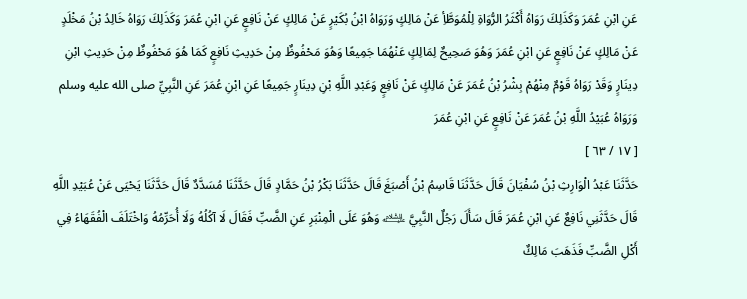عَنِ ابْنِ عُمَرَ وَكَذَلِكَ رَوَاهُ أَكْثَرُ الرُّوَاةِ لِلْمُوَطَّأِ عَنْ مَالِكٍ وَرَوَاهُ ابْنُ بُكَيْرٍ عَنْ مَالِكٍ عَنْ نَافِعٍ عَنِ ابْنِ عُمَرَ وَكَذَلِكَ رَوَاهُ خَالِدُ بْنُ مَخْلَدٍ عَنْ مَالِكٍ عَنْ نَافِعٍ عَنِ ابْنِ عُمَرَ وَهُوَ صَحِيحٌ لِمَالِكٍ عَنْهُمَا جَمِيعًا وَهُوَ مَحْفُوظٌ مِنْ حَدِيثِ نَافِعٍ كَمَا هُوَ مَحْفُوظٌ مِنْ حَدِيثِ ابْنِ دِينَارٍ وَقَدْ رَوَاهُ قَوْمٌ مِنْهُمْ بِشْرُ بْنُ عُمَرَ عَنْ مَالِكٍ عَنْ نَافِعٍ وَعَبْدِ اللَّهِ بْنِ دِينَارٍ جَمِيعًا عَنِ ابْنِ عُمَرَ عَنِ النَّبِيِّ صلى الله عليه وسلم وَرَوَاهُ عُبَيْدُ اللَّهِ بْنُ عُمَرَ عَنْ نَافِعٍ عَنِ ابْنِ عُمَرَ
[ ١٧ / ٦٣ ]
حَدَّثَنَا عَبْدُ الْوَارِثِ بْنُ سُفْيَانَ قَالَ حَدَّثَنَا قَاسِمُ بْنُ أَصْبَغَ قَالَ حَدَّثَنَا بَكْرُ بْنُ حَمَّادٍ قَالَ حَدَّثَنَا مُسَدَّدٌ قَالَ حَدَّثَنَا يَحْيَى عَنْ عُبَيْدِ اللَّهِ قَالَ حَدَّثَنِي نَافِعٌ عَنِ ابْنِ عُمَرَ قَالَ سَأَلَ رَجُلٌ النَّبِيَّ ﵇ وَهُوَ عَلَى الْمِنْبَرِ عَنِ الضَّبِّ فَقَالَ لَا آكُلُهُ وَلَا أُحَرِّمُهُ وَاخْتَلَفَ الْفُقَهَاءُ فِي أَكْلِ الضَّبِّ فَذَهَبَ مَالِكٌ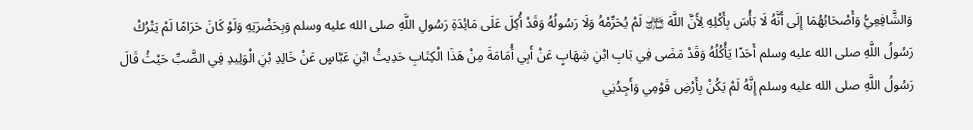وَالشَّافِعِيُّ وَأَصْحَابُهُمَا إِلَى أَنَّهُ لَا بَأْسَ بِأَكْلِهِ لِأَنَّ اللَّهَ ﵎ لَمْ يُحَرِّمْهُ وَلَا رَسُولُهُ وَقَدْ أُكِلَ عَلَى مَائِدَةِ رَسُولِ اللَّهِ صلى الله عليه وسلم وَبِحَضْرَتِهِ وَلَوْ كَانَ حَرَامًا لَمْ يَتْرُكْ رَسُولُ اللَّهِ صلى الله عليه وسلم أَحَدًا يَأْكُلُهُ وَقَدْ مَضَى فِي بَابِ ابْنِ شِهَابٍ عَنْ أَبِي أُمَامَةَ مِنْ هَذَا الْكِتَابِ حَدِيثُ ابْنِ عَبَّاسٍ عَنْ خَالِدِ بْنِ الْوَلِيدِ فِي الضَّبِّ حَيْثُ قَالَ رَسُولُ اللَّهِ صلى الله عليه وسلم إِنَّهُ لَمْ يَكُنْ بِأَرْضِ قَوْمِي وَأَجِدُنِي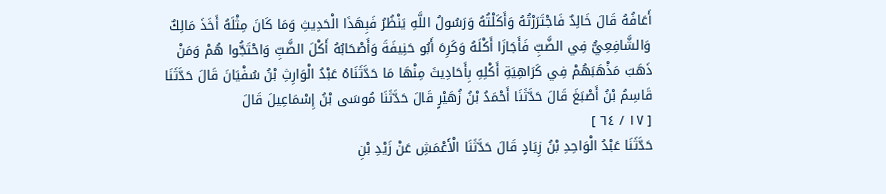أَعَافُهُ قَالَ خَالِدٌ فَاجْتَرَرْتُهُ وَأَكَلْتُهُ وَرَسُولُ اللَّهِ يَنْظُرُ فَبِهَذَا الْحَدِيثِ وَمَا كَانَ مِثْلَهُ أَخَذَ مَالِكٌ وَالشَّافِعِيُّ فِي الضَّبِّ فَأَجَازَا أَكْلَهُ وَكَرِهَ أَبُو حَنِيفَةَ وَأَصْحَابُهُ أَكْلَ الضَّبِّ وَاحْتَجُّوا هُمْ وَمَنْ ذَهَبَ مَذْهَبَهُمْ فِي كَرَاهِيَةِ أَكْلِهِ بِأَحَادِيثَ مِنْهَا مَا حَدَّثَنَاهُ عَبْدُ الْوَارِثِ بْنُ سُفْيَانَ قَالَ حَدَّثَنَا قَاسِمُ بْنُ أَصْبَغَ قَالَ حَدَّثَنَا أَحْمَدُ بْنُ زُهَيْرٍ قَالَ حَدَّثَنَا مُوسَى بْنُ إِسْمَاعِيلَ قَالَ
[ ١٧ / ٦٤ ]
حَدَّثَنَا عَبْدُ الْوَاحِدِ بْنُ زِيَادٍ قَالَ حَدَّثَنَا الْأَعْمَشِ عَنْ زَيْدِ بْنِ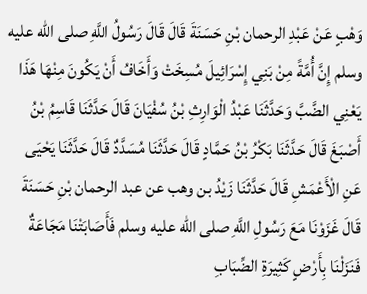وَهْبٍ عَنْ عَبْدِ الرحمان بْنِ حَسَنَةَ قَالَ قَالَ رَسُولُ اللَّهِ صلى الله عليه وسلم إِنَّ أُمَّةً مِنْ بَنِي إِسْرَائِيلَ مُسِخَتْ وَأَخَافُ أَنْ يَكُونَ مِنْهَا هَذَا يَعْنِي الضَّبَّ وَحَدَّثَنَا عَبْدُ الْوَارِثِ بْنُ سُفْيَانَ قَالَ حَدَّثَنَا قَاسِمُ بْنُ أَصْبَغَ قَالَ حَدَّثَنَا بَكْرُ بْنُ حَمَّادٍ قَالَ حَدَّثَنَا مُسَدَّدٌ قَالَ حَدَّثَنَا يَحْيَى عَنِ الْأَعْمَشِ قَالَ حَدَّثَنَا زَيْدُ بن وهب عن عبد الرحمان بْنِ حَسَنَةَ قَالَ غَزَوْنَا مَعَ رَسُولِ اللَّهِ صلى الله عليه وسلم فَأَصَابَتْنَا مَجَاعَةٌ فَنَزَلْنَا بِأَرْضٍ كَثِيرَةِ الضِّبَابِ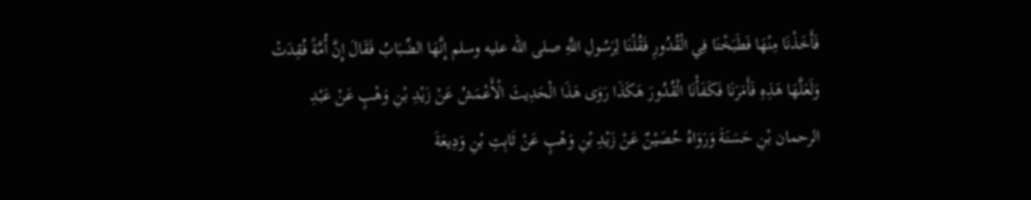فَأَخَذْنَا مِنْهَا فَطَبَخْنَا فِي الْقُدُورِ فَقُلْنَا لِرَسُولِ اللَّهِ صلى الله عليه وسلم إِنَّهَا الضِّبَابُ فَقَالَ إِنَّ أُمَّةً فُقِدَتْ وَلَعَلَّهَا هَذِهِ فَأَمَرَنَا فَكَفَأْنَا الْقُدُورَ هَكَذَا رَوَى هَذَا الْحَدِيثَ الْأَعْمَشُ عَنْ زَيْدِ بْنِ وَهْبٍ عَنْ عَبْدِ الرحمان بْنِ حَسَنَةَ وَرَوَاهُ حُصَيْنٌ عَنْ زَيْدِ بْنِ وَهْبٍ عَنْ ثَابِتِ بْنِ وَدِيعَةَ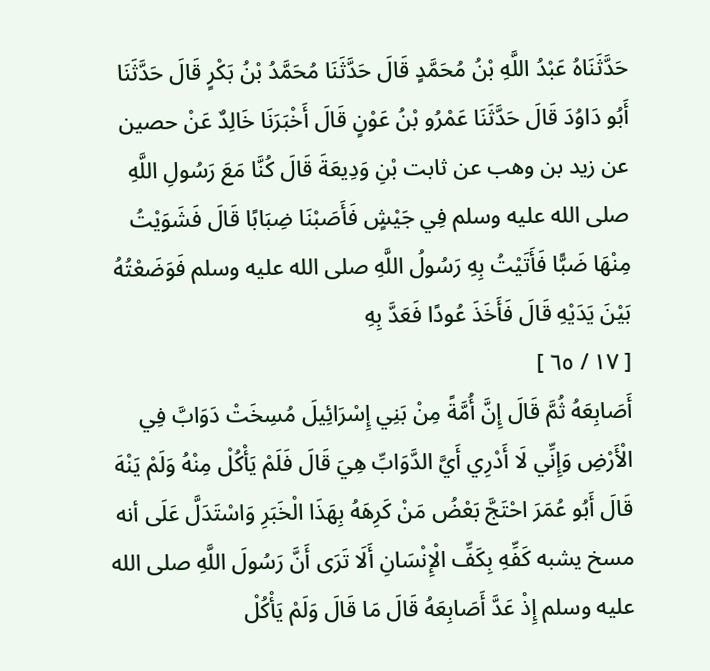حَدَّثَنَاهُ عَبْدُ اللَّهِ بْنُ مُحَمَّدٍ قَالَ حَدَّثَنَا مُحَمَّدُ بْنُ بَكْرٍ قَالَ حَدَّثَنَا أَبُو دَاوُدَ قَالَ حَدَّثَنَا عَمْرُو بْنُ عَوْنٍ قَالَ أَخْبَرَنَا خَالِدٌ عَنْ حصين عن زيد بن وهب عن ثابت بْنِ وَدِيعَةَ قَالَ كُنَّا مَعَ رَسُولِ اللَّهِ صلى الله عليه وسلم فِي جَيْشٍ فَأَصَبْنَا ضِبَابًا قَالَ فَشَوَيْتُ مِنْهَا ضَبًّا فَأَتَيْتُ بِهِ رَسُولُ اللَّهِ صلى الله عليه وسلم فَوَضَعْتُهُ بَيْنَ يَدَيْهِ قَالَ فَأَخَذَ عُودًا فَعَدَّ بِهِ
[ ١٧ / ٦٥ ]
أَصَابِعَهُ ثُمَّ قَالَ إِنَّ أُمَّةً مِنْ بَنِي إِسْرَائِيلَ مُسِخَتْ دَوَابَّ فِي الْأَرْضِ وَإِنِّي لَا أَدْرِي أَيَّ الدَّوَابِّ هِيَ قَالَ فَلَمْ يَأْكُلْ مِنْهُ وَلَمْ يَنْهَ قَالَ أَبُو عُمَرَ احْتَجَّ بَعْضُ مَنْ كَرِهَهُ بِهَذَا الْخَبَرِ وَاسْتَدَلَّ عَلَى أنه مسخ يشبه كَفِّهِ بِكَفِّ الْإِنْسَانِ أَلَا تَرَى أَنَّ رَسُولَ اللَّهِ صلى الله عليه وسلم إِذْ عَدَّ أَصَابِعَهُ قَالَ مَا قَالَ وَلَمْ يَأْكُلْ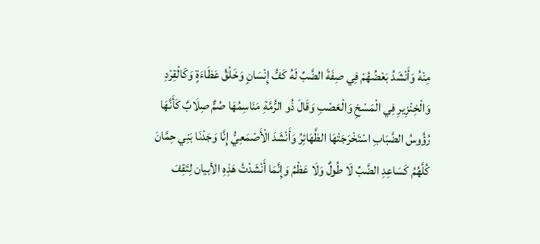مِنْهُ وَأَنْشَدُ بَعْضُهُمْ فِي صِفَةَ الضَّبِّ لَهُ كَفُّ إِنْسَانٍ وَخَلْقُ عَظَاءَةٍ وَكَالْقِرْدِ وَالْخِنْزِيرِ فِي الْمَسْخِ وَالْعَصْبِ وَقَالَ ذُو الرُّمَّةِ مَنَاسِمُهَا صُمٌّ صِلَابٌ كَأَنَّهَا رُؤُوسُ الضَّبَابِ اسْتَخْرَجَتْهَا الظَّهَائِرُ وَأَنْشَدَ الْأَصْمَعِيُّ إِنَّا وَجَدْنَا بَنِي حِمَّانَ كُلَّهُمُ كَسَاعِدِ الضَّبِّ لَا طُولٌ وَلَا عَظْمُ وَإِنَّمَا أَنْشَدْتُ هَذِهِ الأبيان لِتَقِفَ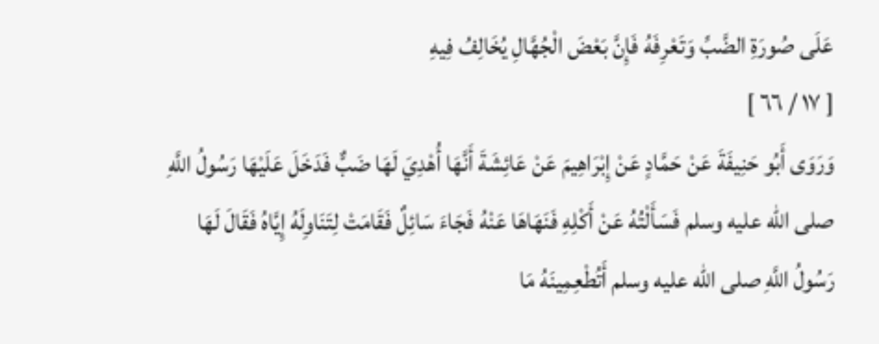عَلَى صُورَةِ الضَّبِّ وَتَعْرِفَهُ فَإِنَّ بَعْضَ الْجُهَّالِ يُخَالِفُ فِيهِ
[ ١٧ / ٦٦ ]
وَرَوَى أَبُو حَنِيفَةَ عَنْ حَمَّادٍ عَنْ إِبْرَاهِيمَ عَنْ عَائِشَةَ أَنَّهَا أُهْدِيَ لَهَا ضَبٌّ فَدَخَلَ عَلَيْهَا رَسُولُ اللَّهِ صلى الله عليه وسلم فَسَأَلْتُهُ عَنْ أَكْلِهِ فَنَهَاهَا عَنْهُ فَجَاءَ سَائِلٌ فَقَامَتْ لِتَنَاوِلَهُ إِيَّاهُ فَقَالَ لَهَا رَسُولُ اللَّهِ صلى الله عليه وسلم أَتُطْعِمِينَهُ مَا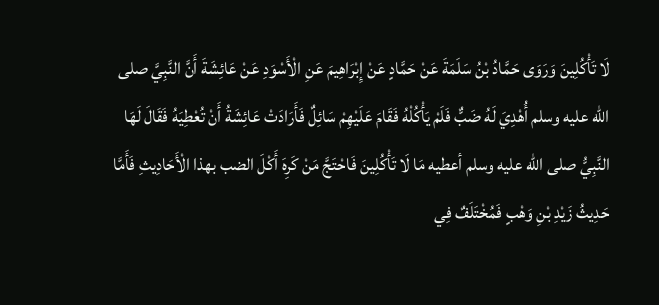لَا تَأْكُلِينَ وَرَوَى حَمَّادُ بْنُ سَلَمَةَ عَنْ حَمَّادٍ عَنْ إِبْرَاهِيمَ عَنِ الْأَسْوَدِ عَنْ عَائِشَةَ أَنَّ النَّبِيَّ صلى الله عليه وسلم أُهْدِيَ لَهُ ضَبٌّ فَلَمْ يَأْكُلْهُ فَقَامَ عَلَيْهِمْ سَائِلٌ فَأَرَادَتْ عَائِشَةُ أَنْ تُعْطِيَهُ فَقَالَ لَهَا النَّبِيُّ صلى الله عليه وسلم أعطيه مَا لَا تَأْكُلِينَ فَاحْتَجَّ مَنْ كَرِهَ أَكْلَ الضب بهذا الْأَحَادِيثِ فَأَمَّا حَدِيثُ زَيْدِ بْنِ وَهْبٍ فَمُخْتَلَفٌ فِي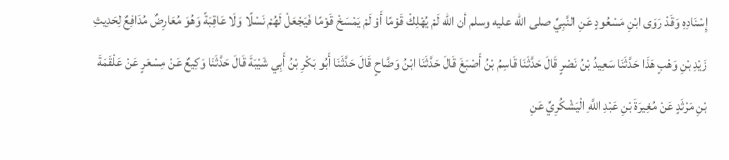إِسْنَادِهِ وَقَدْ رَوَى ابْنِ مَسْعُودٍ عَنِ النَّبِيِّ صلى الله عليه وسلم أن الله لَمْ يُهْلِكْ قَوْمًا أَوْ لَمْ يَمْسَخْ قَوْمًا فَيَجْعَلْ لَهُمْ نَسْلًا وَلَا عَاقِبَةً وَهُوَ مُعَارِضٌ مُدَافِعٌ لِحَدِيثِ زَيْدِ بْنِ وَهْبٍ هَذَا حَدَّثَنَا سَعِيدُ بْنُ نَصْرٍ قَالَ حَدَّثَنَا قَاسِمُ بْنُ أَصْبَغَ قَالَ حَدَّثَنَا ابْنُ وَضَّاحٍ قَالَ حَدَّثَنَا أَبُو بَكْرِ بْنُ أَبِي شَيْبَةَ قَالَ حَدَّثَنَا وَكِيعٌ عَنْ مِسْعَرٍ عَنْ عَلْقَمَةَ بْنِ مَرْثَدٍ عَنْ مُغِيرَةَ بْنِ عَبْدِ اللَّهِ الْيَشْكُرِيِّ عَنِ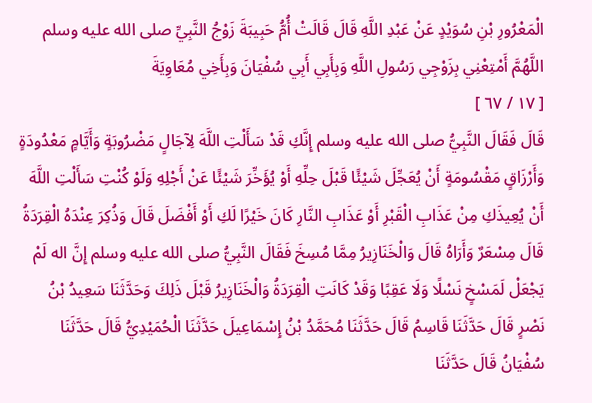الْمَعْرُورِ بْنِ سُوَيْدٍ عَنْ عَبْدِ اللَّهِ قَالَ قَالَتْ أُمُّ حَبِيبَةَ زَوْجُ النَّبِيِّ صلى الله عليه وسلم اللَّهُمَّ أَمْتِعْنِي بِزَوْجِي رَسُولِ اللَّهِ وَبِأَبِي أَبِي سُفْيَانَ وَبِأَخِي مُعَاوِيَةَ
[ ١٧ / ٦٧ ]
قَالَ فَقَالَ النَّبِيُّ صلى الله عليه وسلم إِنَّكِ قَدْ سَأَلْتِ اللَّهَ لِآجَالٍ مَضْرُوبَةٍ وَأَيَّامٍ مَعْدُودَةٍ وَأَرْزَاقٍ مَقْسُومَةٍ أَنْ يُعَجِّلَ شَيْئًا قَبْلَ حِلِّهِ أَوْ يُؤَخِّرَ شَيْئًا عَنْ أَجْلِهِ وَلَوْ كُنْتِ سَأَلْتِ اللَّهَ أَنْ يُعِيذَكِ مِنْ عَذَابِ الْقَبْرِ أَوْ عَذَابِ النَّارِ كَانَ خَيْرًا لَكِ أَوْ أَفْضَلَ قَالَ وَذُكِرَ عِنْدَهُ الْقِرَدَةُ قَالَ مِسْعَرٌ وَأَرَاهُ قَالَ وَالْخَنَازِيرُ مِمَّا مُسِخَ فَقَالَ النَّبِيُّ صلى الله عليه وسلم إِنَّ اله لَمْ يَجْعَلْ لَمَسْخٍ نَسْلًا وَلَا عَقِبًا وَقَدْ كَانَتِ الْقِرَدَةُ وَالْخَنَازِيرُ قَبْلَ ذَلِكَ وَحَدَّثَنَا سَعِيدُ بْنُ نَصْرٍ قَالَ حَدَّثَنَا قَاسِمُ قَالَ حَدَّثَنَا مُحَمَّدُ بْنُ إِسْمَاعِيلَ حَدَّثَنَا الْحُمَيْدِيُّ قَالَ حَدَّثَنَا سُفْيَانُ قَالَ حَدَّثَنَا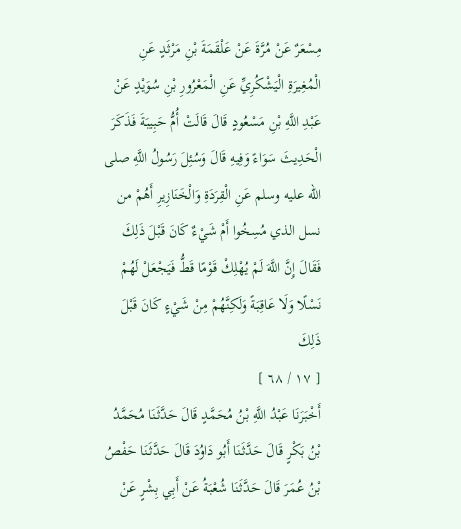مِسْعَرٌ عَنْ مُرَّةَ عَنْ عَلْقَمَةَ بْنِ مَرْثَدٍ عَنِ الْمُغِيرَةِ الْيَشْكُرِيِّ عَنِ الْمَعْرُورِ بْنِ سُوَيْدٍ عَنْ عَبْدِ اللَّهِ بْنِ مَسْعُودٍ قَالَ قَالَتْ أُمُّ حَبِيبَةَ فَذَكَرَ الْحَدِيثَ سَوَاءً وَفِيهِ قَالَ وَسُئِلَ رَسُولُ اللَّهِ صلى الله عليه وسلم عَنِ الْقِرَدَةِ وَالْخَنَازِيرِ أَهُمْ من نسل الذي مُسِخُوا أَمْ شَيْءٌ كَانَ قَبْلَ ذَلِكَ فَقَالَ إِنَّ اللَّهَ لَمْ يُهْلِكْ قَوْمًا قَطُّ فَيَجْعَلْ لَهُمْ نَسْلًا وَلَا عَاقِبَةً وَلَكِنَّهُمْ مِنْ شَيْءٍ كَانَ قَبْلَ ذَلِكَ
[ ١٧ / ٦٨ ]
أَخْبَرَنَا عَبْدُ اللَّهِ بْنُ مُحَمَّدٍ قَالَ حَدَّثَنَا مُحَمَّدُ بْنُ بَكْرٍ قَالَ حَدَّثَنَا أَبُو دَاوُدَ قَالَ حَدَّثَنَا حَفْصُ بْنُ عُمَرَ قَالَ حَدَّثَنَا شُعْبَةُ عَنْ أَبِي بِشْرٍ عَنْ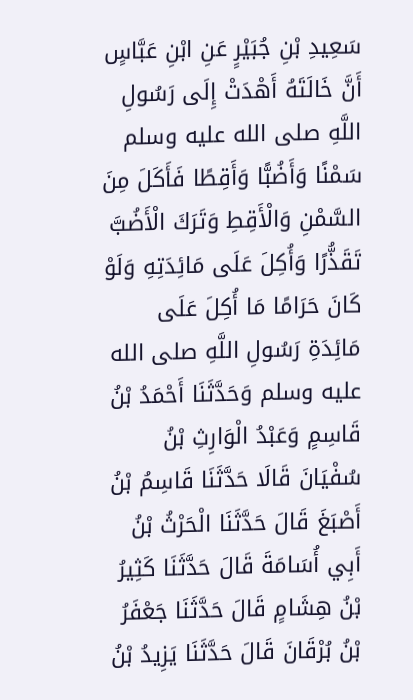سَعِيدِ بْنِ جُبَيْرٍ عَنِ ابْنِ عَبَّاسٍ أَنَّ خَالَتَهُ أَهْدَتْ إِلَى رَسُولِ اللَّهِ صلى الله عليه وسلم سَمْنًا وَأَضُبًّا وَأَقِطًا فَأَكَلَ مِنَ السَّمْنِ وَالْأَقِطِ وَتَرَكَ الْأَضُبَّ تَقَذُّرًا وَأُكِلَ عَلَى مَائِدَتِهِ وَلَوْ كَانَ حَرَامًا مَا أُكِلَ عَلَى مَائِدَةِ رَسُولِ اللَّهِ صلى الله عليه وسلم وَحَدَّثَنَا أَحْمَدُ بْنُ قَاسِمٍ وَعَبْدُ الْوَارِثِ بْنُ سُفْيَانَ قَالَا حَدَّثَنَا قَاسِمُ بْنُ أَصْبَغَ قَالَ حَدَّثَنَا الْحَرْثُ بْنُ أَبِي أُسَامَةَ قَالَ حَدَّثَنَا كَثِيرُ بْنُ هِشَامٍ قَالَ حَدَّثَنَا جَعْفَرُ بْنُ بُرْقَانَ قَالَ حَدَّثَنَا يَزِيدُ بْنُ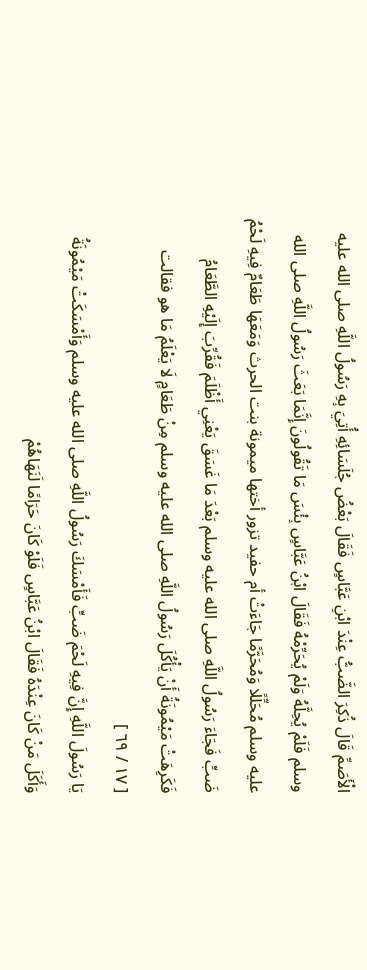الْأَصَمِّ قَالَ ذُكِرَ الضَّبُّ عِنْدَ ابْنِ عَبَّاسٍ فَقَالَ بَعْضُ جُلَسَائِهِ أُتِيَ بِهِ رَسُولُ اللَّهِ صلى الله عليه وسلم فَلَمْ يُحِلَّهُ وَلَمْ يُحَرِّمْهُ فَقَالَ ابْنُ عَبَّاسٍ بِئْسَ مَا تَقُولُونَ إِنَّمَا بَعَثَ رَسُولُ اللَّهِ صلى الله عليه وسلم مُحَلِّلًا وَمُحَرَّمًا جَاءَتْ أم حفيد تزور أختها ميمونة بنت الحرث وَمَعَهَا طَعَامٌ فِيهِ لَحْمُ ضَبٍّ فَجَاءَ رَسُولُ اللَّهِ صلى الله عليه وسلم بَعْدَ مَا غَسَقَ يَعْنِي أَظْلَمَ فَقُرِّبَ إِلَيْهِ الطَّعَامُ فَكَرِهَتْ مَيْمُونَةُ أَنْ يَأْكُلَ رَسُولُ اللَّهِ صلى الله عليه وسلم مِنْ طَعَامٍ لَا يَعْلَمُ مَا هو فقالت
[ ١٧ / ٦٩ ]
يَا رَسُولَ اللَّهِ إِنَّ فِيهِ لَحْمَ ضَبٍّ فَأَمْسَكَ رَسُولُ اللَّهِ صلى الله عليه وسلم وَأَمْسَكَتْ مَيْمُونَةُ وَأَكَلَ مَنْ كَانَ عِنْدَهُ فَقَالَ ابْنُ عَبَّاسٍ فَلَوْ كَانَ حَرَامًا لَنَهَاهُمْ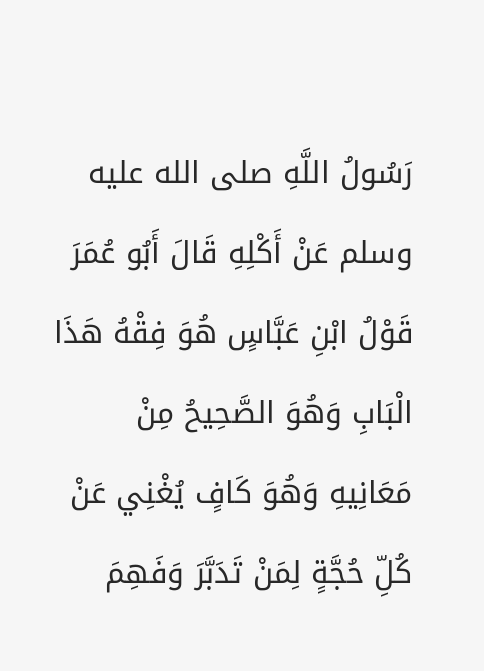رَسُولُ اللَّهِ صلى الله عليه وسلم عَنْ أَكْلِهِ قَالَ أَبُو عُمَرَ قَوْلُ ابْنِ عَبَّاسٍ هُوَ فِقْهُ هَذَا الْبَابِ وَهُوَ الصَّحِيحُ مِنْ مَعَانِيهِ وَهُوَ كَافٍ يُغْنِي عَنْ كُلِّ حُجَّةٍ لِمَنْ تَدَبَّرَ وَفَهِمَ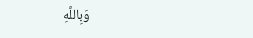وَبِاللَّهِ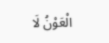الْعَوْنُ لَا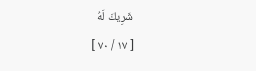شَرِيكَ لَهُ
[ ١٧ / ٧٠ ]